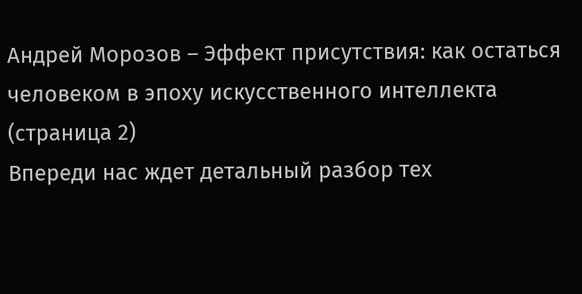Андрей Морозов – Эффект присутствия: как остаться человеком в эпоху искусственного интеллекта (страница 2)
Впереди нас ждет детальный разбор тех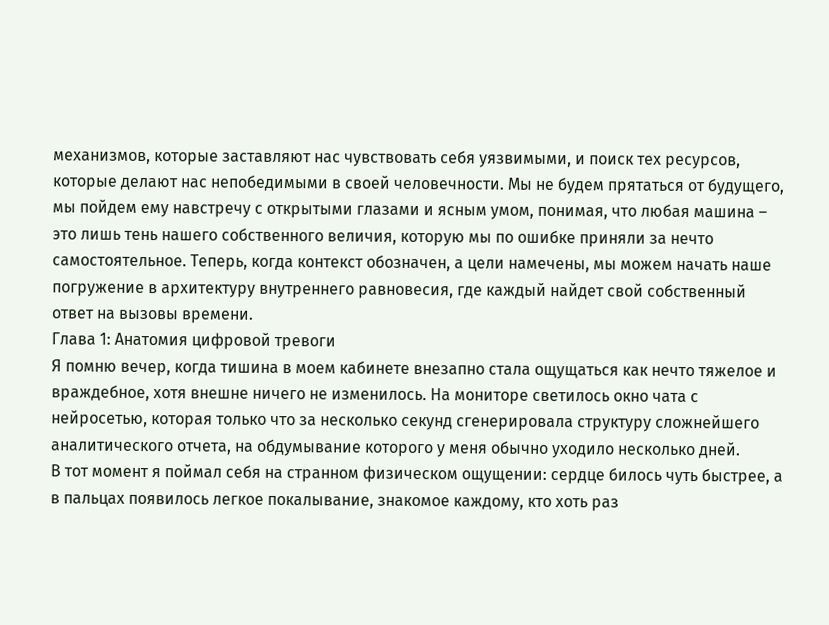механизмов, которые заставляют нас чувствовать себя уязвимыми, и поиск тех ресурсов, которые делают нас непобедимыми в своей человечности. Мы не будем прятаться от будущего, мы пойдем ему навстречу с открытыми глазами и ясным умом, понимая, что любая машина – это лишь тень нашего собственного величия, которую мы по ошибке приняли за нечто самостоятельное. Теперь, когда контекст обозначен, а цели намечены, мы можем начать наше погружение в архитектуру внутреннего равновесия, где каждый найдет свой собственный ответ на вызовы времени.
Глава 1: Анатомия цифровой тревоги
Я помню вечер, когда тишина в моем кабинете внезапно стала ощущаться как нечто тяжелое и враждебное, хотя внешне ничего не изменилось. На мониторе светилось окно чата с нейросетью, которая только что за несколько секунд сгенерировала структуру сложнейшего аналитического отчета, на обдумывание которого у меня обычно уходило несколько дней.
В тот момент я поймал себя на странном физическом ощущении: сердце билось чуть быстрее, а в пальцах появилось легкое покалывание, знакомое каждому, кто хоть раз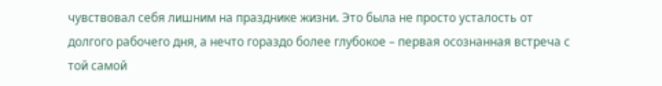чувствовал себя лишним на празднике жизни. Это была не просто усталость от долгого рабочего дня, а нечто гораздо более глубокое – первая осознанная встреча с той самой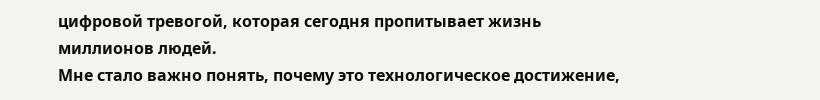цифровой тревогой, которая сегодня пропитывает жизнь миллионов людей.
Мне стало важно понять, почему это технологическое достижение,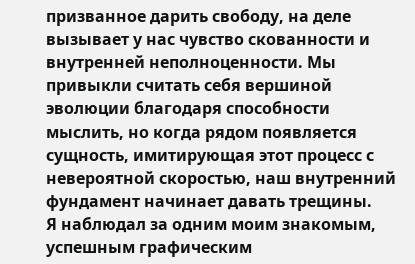призванное дарить свободу, на деле вызывает у нас чувство скованности и внутренней неполноценности. Мы привыкли считать себя вершиной эволюции благодаря способности мыслить, но когда рядом появляется сущность, имитирующая этот процесс с невероятной скоростью, наш внутренний фундамент начинает давать трещины.
Я наблюдал за одним моим знакомым, успешным графическим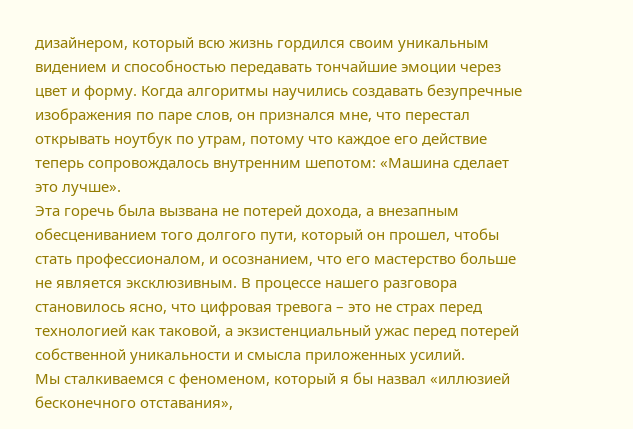дизайнером, который всю жизнь гордился своим уникальным видением и способностью передавать тончайшие эмоции через цвет и форму. Когда алгоритмы научились создавать безупречные изображения по паре слов, он признался мне, что перестал открывать ноутбук по утрам, потому что каждое его действие теперь сопровождалось внутренним шепотом: «Машина сделает это лучше».
Эта горечь была вызвана не потерей дохода, а внезапным обесцениванием того долгого пути, который он прошел, чтобы стать профессионалом, и осознанием, что его мастерство больше не является эксклюзивным. В процессе нашего разговора становилось ясно, что цифровая тревога – это не страх перед технологией как таковой, а экзистенциальный ужас перед потерей собственной уникальности и смысла приложенных усилий.
Мы сталкиваемся с феноменом, который я бы назвал «иллюзией бесконечного отставания»,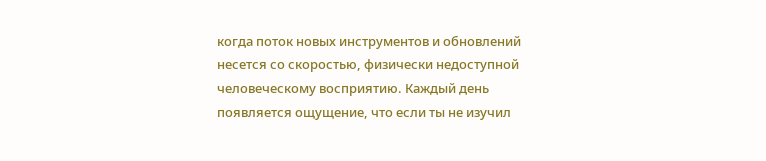когда поток новых инструментов и обновлений несется со скоростью, физически недоступной человеческому восприятию. Каждый день появляется ощущение, что если ты не изучил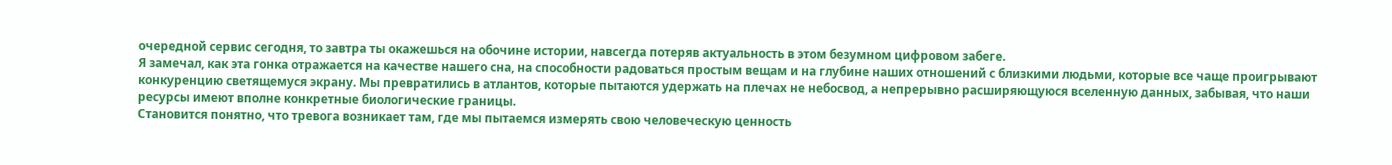очередной сервис сегодня, то завтра ты окажешься на обочине истории, навсегда потеряв актуальность в этом безумном цифровом забеге.
Я замечал, как эта гонка отражается на качестве нашего сна, на способности радоваться простым вещам и на глубине наших отношений с близкими людьми, которые все чаще проигрывают конкуренцию светящемуся экрану. Мы превратились в атлантов, которые пытаются удержать на плечах не небосвод, а непрерывно расширяющуюся вселенную данных, забывая, что наши ресурсы имеют вполне конкретные биологические границы.
Становится понятно, что тревога возникает там, где мы пытаемся измерять свою человеческую ценность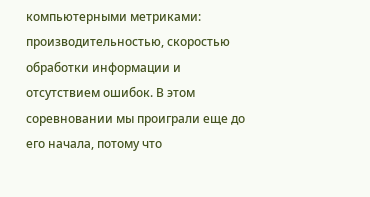компьютерными метриками: производительностью, скоростью обработки информации и отсутствием ошибок. В этом соревновании мы проиграли еще до его начала, потому что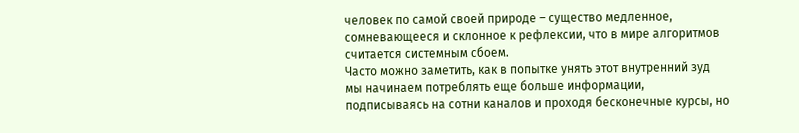человек по самой своей природе – существо медленное, сомневающееся и склонное к рефлексии, что в мире алгоритмов считается системным сбоем.
Часто можно заметить, как в попытке унять этот внутренний зуд мы начинаем потреблять еще больше информации, подписываясь на сотни каналов и проходя бесконечные курсы, но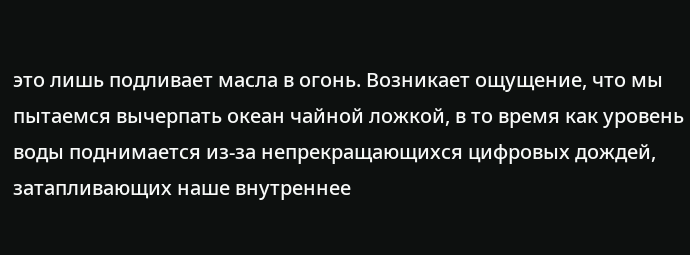это лишь подливает масла в огонь. Возникает ощущение, что мы пытаемся вычерпать океан чайной ложкой, в то время как уровень воды поднимается из-за непрекращающихся цифровых дождей, затапливающих наше внутреннее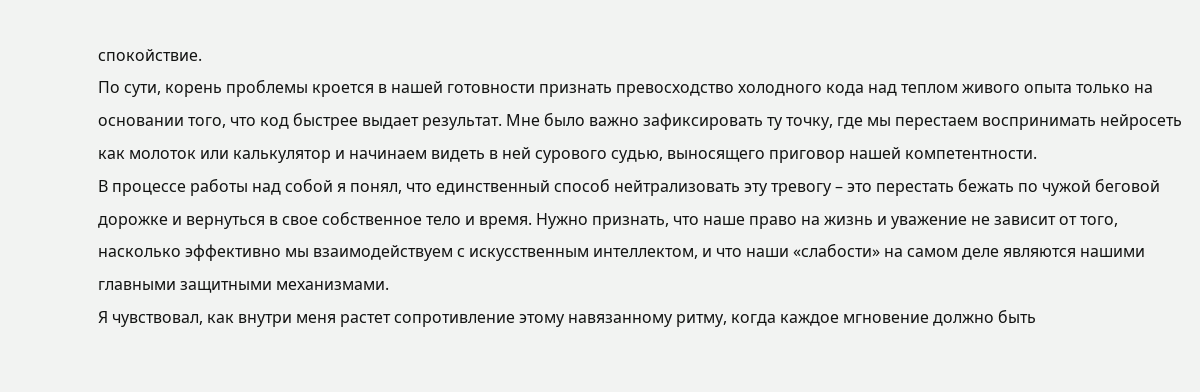спокойствие.
По сути, корень проблемы кроется в нашей готовности признать превосходство холодного кода над теплом живого опыта только на основании того, что код быстрее выдает результат. Мне было важно зафиксировать ту точку, где мы перестаем воспринимать нейросеть как молоток или калькулятор и начинаем видеть в ней сурового судью, выносящего приговор нашей компетентности.
В процессе работы над собой я понял, что единственный способ нейтрализовать эту тревогу – это перестать бежать по чужой беговой дорожке и вернуться в свое собственное тело и время. Нужно признать, что наше право на жизнь и уважение не зависит от того, насколько эффективно мы взаимодействуем с искусственным интеллектом, и что наши «слабости» на самом деле являются нашими главными защитными механизмами.
Я чувствовал, как внутри меня растет сопротивление этому навязанному ритму, когда каждое мгновение должно быть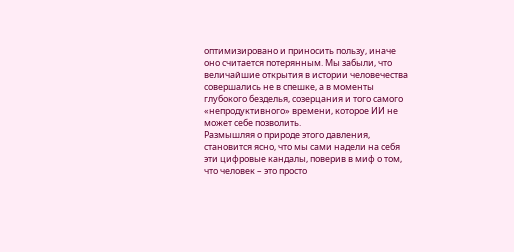оптимизировано и приносить пользу, иначе оно считается потерянным. Мы забыли, что величайшие открытия в истории человечества совершались не в спешке, а в моменты глубокого безделья, созерцания и того самого «непродуктивного» времени, которое ИИ не может себе позволить.
Размышляя о природе этого давления, становится ясно, что мы сами надели на себя эти цифровые кандалы, поверив в миф о том, что человек – это просто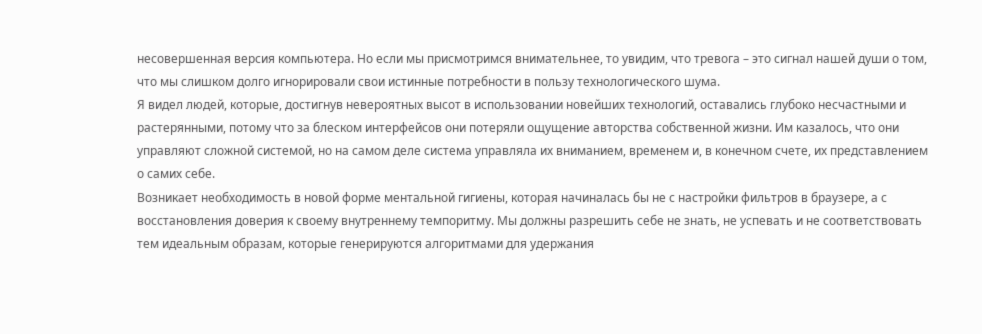несовершенная версия компьютера. Но если мы присмотримся внимательнее, то увидим, что тревога – это сигнал нашей души о том, что мы слишком долго игнорировали свои истинные потребности в пользу технологического шума.
Я видел людей, которые, достигнув невероятных высот в использовании новейших технологий, оставались глубоко несчастными и растерянными, потому что за блеском интерфейсов они потеряли ощущение авторства собственной жизни. Им казалось, что они управляют сложной системой, но на самом деле система управляла их вниманием, временем и, в конечном счете, их представлением о самих себе.
Возникает необходимость в новой форме ментальной гигиены, которая начиналась бы не с настройки фильтров в браузере, а с восстановления доверия к своему внутреннему темпоритму. Мы должны разрешить себе не знать, не успевать и не соответствовать тем идеальным образам, которые генерируются алгоритмами для удержания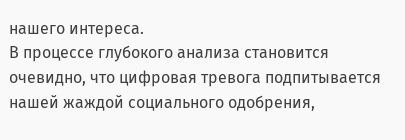нашего интереса.
В процессе глубокого анализа становится очевидно, что цифровая тревога подпитывается нашей жаждой социального одобрения,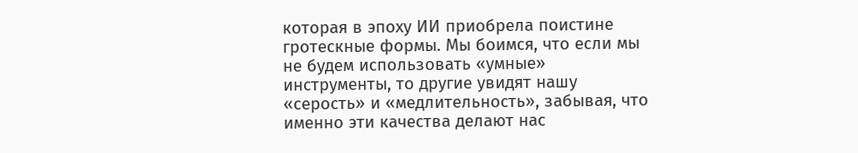которая в эпоху ИИ приобрела поистине гротескные формы. Мы боимся, что если мы не будем использовать «умные» инструменты, то другие увидят нашу «серость» и «медлительность», забывая, что именно эти качества делают нас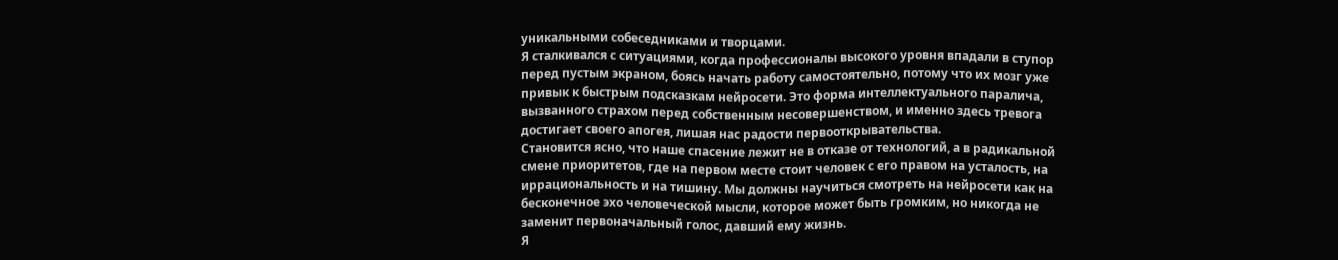уникальными собеседниками и творцами.
Я сталкивался с ситуациями, когда профессионалы высокого уровня впадали в ступор перед пустым экраном, боясь начать работу самостоятельно, потому что их мозг уже привык к быстрым подсказкам нейросети. Это форма интеллектуального паралича, вызванного страхом перед собственным несовершенством, и именно здесь тревога достигает своего апогея, лишая нас радости первооткрывательства.
Становится ясно, что наше спасение лежит не в отказе от технологий, а в радикальной смене приоритетов, где на первом месте стоит человек с его правом на усталость, на иррациональность и на тишину. Мы должны научиться смотреть на нейросети как на бесконечное эхо человеческой мысли, которое может быть громким, но никогда не заменит первоначальный голос, давший ему жизнь.
Я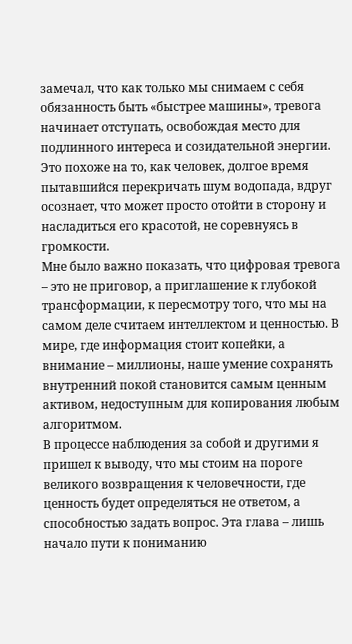замечал, что как только мы снимаем с себя обязанность быть «быстрее машины», тревога начинает отступать, освобождая место для подлинного интереса и созидательной энергии. Это похоже на то, как человек, долгое время пытавшийся перекричать шум водопада, вдруг осознает, что может просто отойти в сторону и насладиться его красотой, не соревнуясь в громкости.
Мне было важно показать, что цифровая тревога – это не приговор, а приглашение к глубокой трансформации, к пересмотру того, что мы на самом деле считаем интеллектом и ценностью. В мире, где информация стоит копейки, а внимание – миллионы, наше умение сохранять внутренний покой становится самым ценным активом, недоступным для копирования любым алгоритмом.
В процессе наблюдения за собой и другими я пришел к выводу, что мы стоим на пороге великого возвращения к человечности, где ценность будет определяться не ответом, а способностью задать вопрос. Эта глава – лишь начало пути к пониманию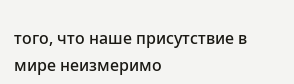того, что наше присутствие в мире неизмеримо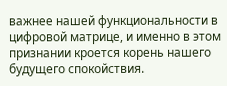важнее нашей функциональности в цифровой матрице, и именно в этом признании кроется корень нашего будущего спокойствия.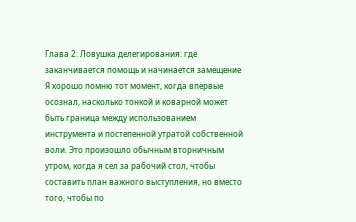Глава 2: Ловушка делегирования: где заканчивается помощь и начинается замещение
Я хорошо помню тот момент, когда впервые осознал, насколько тонкой и коварной может быть граница между использованием инструмента и постепенной утратой собственной воли. Это произошло обычным вторничным утром, когда я сел за рабочий стол, чтобы составить план важного выступления, но вместо того, чтобы по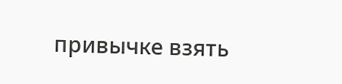привычке взять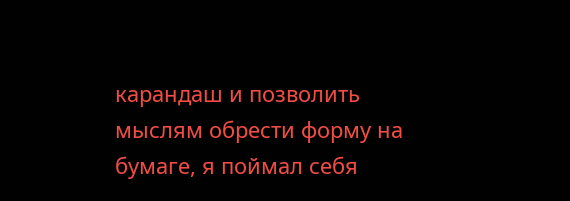карандаш и позволить мыслям обрести форму на бумаге, я поймал себя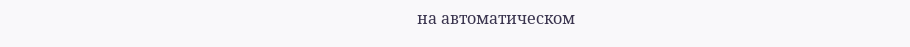на автоматическом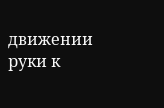движении руки к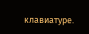клавиатуре.